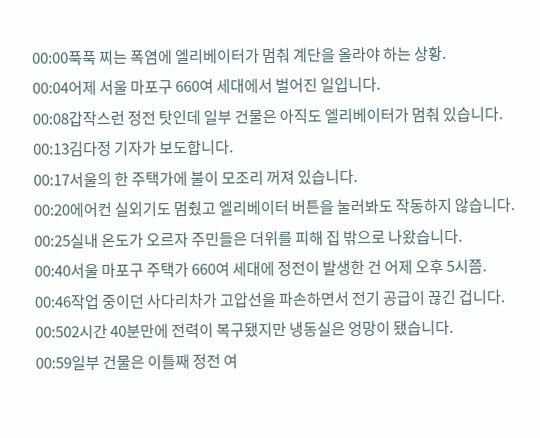00:00푹푹 찌는 폭염에 엘리베이터가 멈춰 계단을 올라야 하는 상황.
00:04어제 서울 마포구 660여 세대에서 벌어진 일입니다.
00:08갑작스런 정전 탓인데 일부 건물은 아직도 엘리베이터가 멈춰 있습니다.
00:13김다정 기자가 보도합니다.
00:17서울의 한 주택가에 불이 모조리 꺼져 있습니다.
00:20에어컨 실외기도 멈췄고 엘리베이터 버튼을 눌러봐도 작동하지 않습니다.
00:25실내 온도가 오르자 주민들은 더위를 피해 집 밖으로 나왔습니다.
00:40서울 마포구 주택가 660여 세대에 정전이 발생한 건 어제 오후 5시쯤.
00:46작업 중이던 사다리차가 고압선을 파손하면서 전기 공급이 끊긴 겁니다.
00:502시간 40분만에 전력이 복구됐지만 냉동실은 엉망이 됐습니다.
00:59일부 건물은 이틀째 정전 여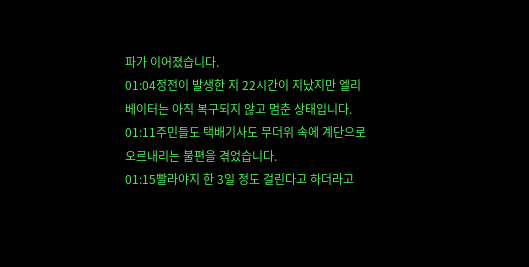파가 이어졌습니다.
01:04정전이 발생한 지 22시간이 지났지만 엘리베이터는 아직 복구되지 않고 멈춘 상태입니다.
01:11주민들도 택배기사도 무더위 속에 계단으로 오르내리는 불편을 겪었습니다.
01:15빨라야지 한 3일 정도 걸린다고 하더라고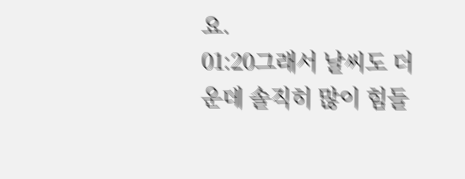요.
01:20그래서 날씨도 더운데 솔직히 많이 힘들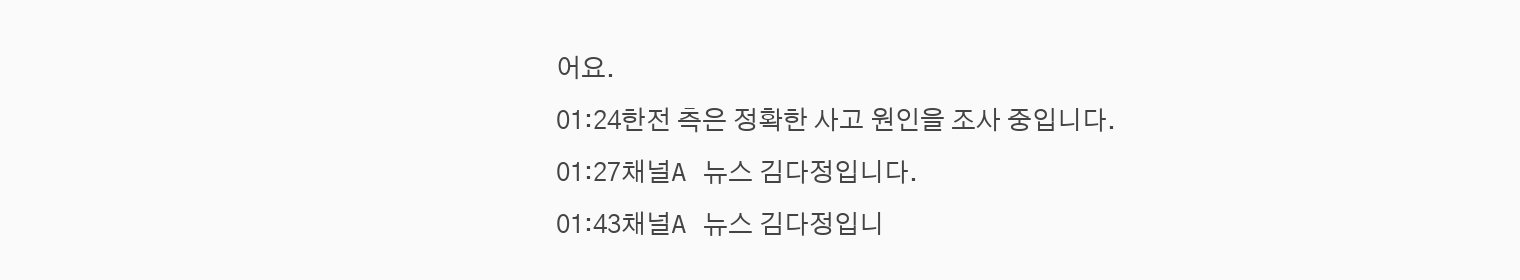어요.
01:24한전 측은 정확한 사고 원인을 조사 중입니다.
01:27채널A 뉴스 김다정입니다.
01:43채널A 뉴스 김다정입니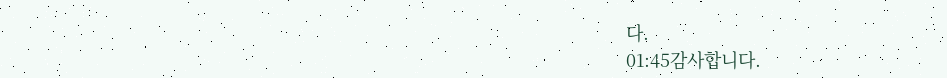다.
01:45감사합니다.